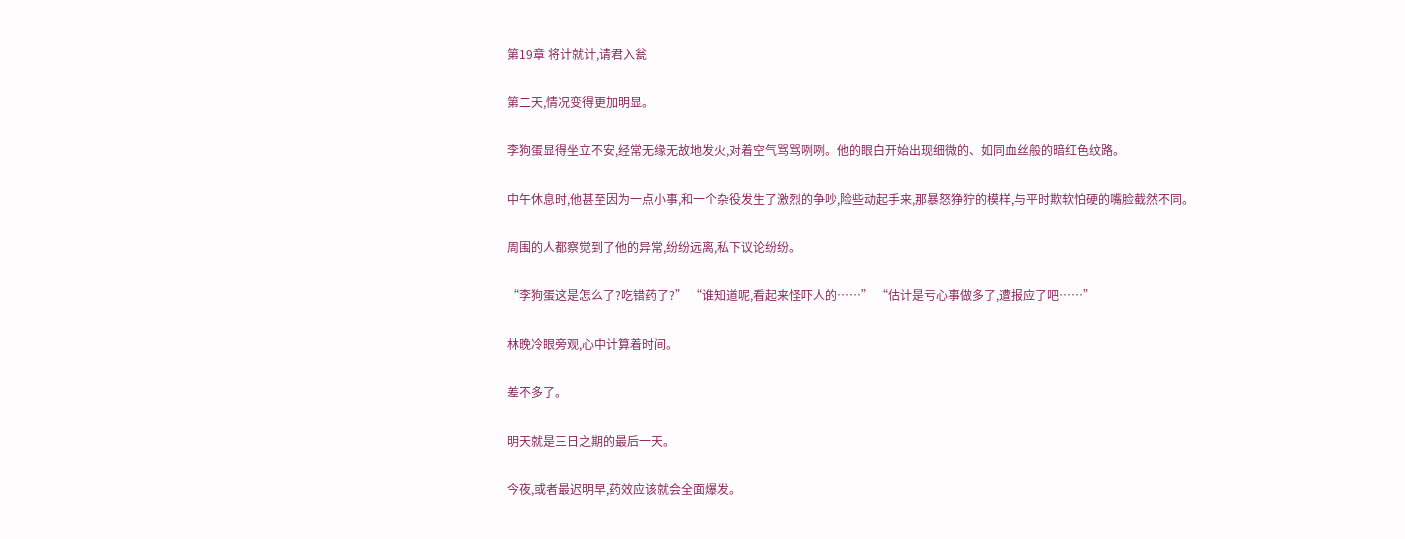第19章 将计就计,请君入瓮

第二天,情况变得更加明显。

李狗蛋显得坐立不安,经常无缘无故地发火,对着空气骂骂咧咧。他的眼白开始出现细微的、如同血丝般的暗红色纹路。

中午休息时,他甚至因为一点小事,和一个杂役发生了激烈的争吵,险些动起手来,那暴怒狰狞的模样,与平时欺软怕硬的嘴脸截然不同。

周围的人都察觉到了他的异常,纷纷远离,私下议论纷纷。

“李狗蛋这是怎么了?吃错药了?” “谁知道呢,看起来怪吓人的……” “估计是亏心事做多了,遭报应了吧……”

林晚冷眼旁观,心中计算着时间。

差不多了。

明天就是三日之期的最后一天。

今夜,或者最迟明早,药效应该就会全面爆发。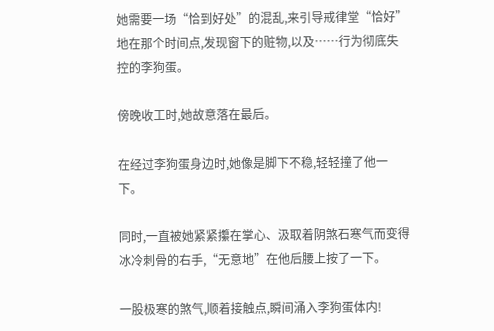她需要一场“恰到好处”的混乱,来引导戒律堂“恰好”地在那个时间点,发现窗下的赃物,以及……行为彻底失控的李狗蛋。

傍晚收工时,她故意落在最后。

在经过李狗蛋身边时,她像是脚下不稳,轻轻撞了他一下。

同时,一直被她紧紧攥在掌心、汲取着阴煞石寒气而变得冰冷刺骨的右手,“无意地”在他后腰上按了一下。

一股极寒的煞气,顺着接触点,瞬间涌入李狗蛋体内!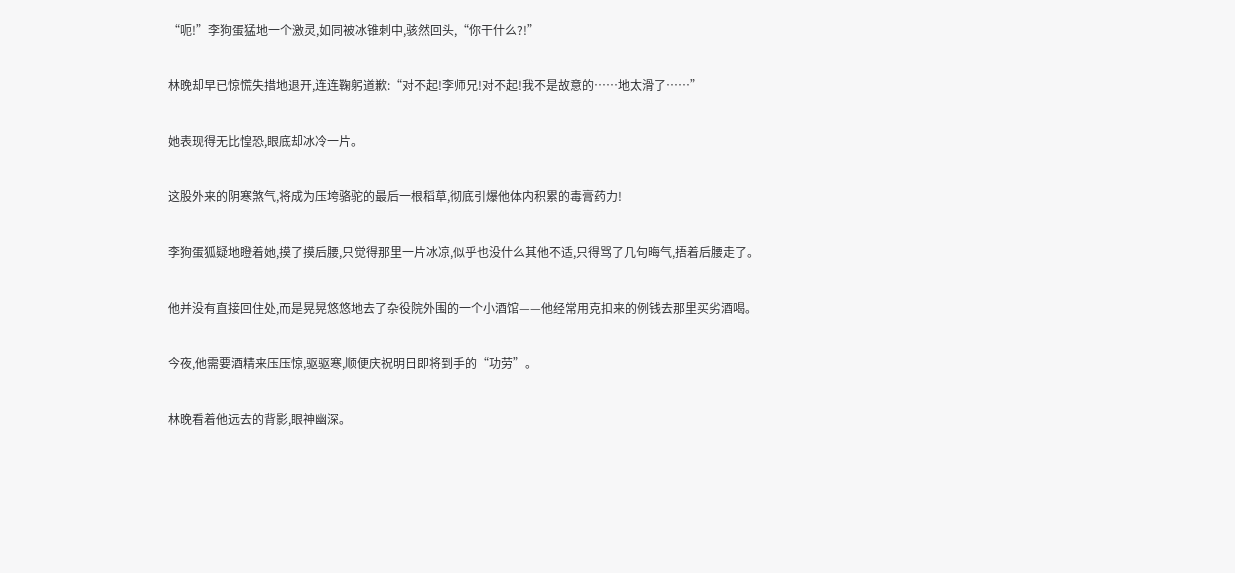“呃!”李狗蛋猛地一个激灵,如同被冰锥刺中,骇然回头,“你干什么?!”

林晚却早已惊慌失措地退开,连连鞠躬道歉:“对不起!李师兄!对不起!我不是故意的……地太滑了……”

她表现得无比惶恐,眼底却冰冷一片。

这股外来的阴寒煞气,将成为压垮骆驼的最后一根稻草,彻底引爆他体内积累的毒膏药力!

李狗蛋狐疑地瞪着她,摸了摸后腰,只觉得那里一片冰凉,似乎也没什么其他不适,只得骂了几句晦气,捂着后腰走了。

他并没有直接回住处,而是晃晃悠悠地去了杂役院外围的一个小酒馆——他经常用克扣来的例钱去那里买劣酒喝。

今夜,他需要酒精来压压惊,驱驱寒,顺便庆祝明日即将到手的“功劳”。

林晚看着他远去的背影,眼神幽深。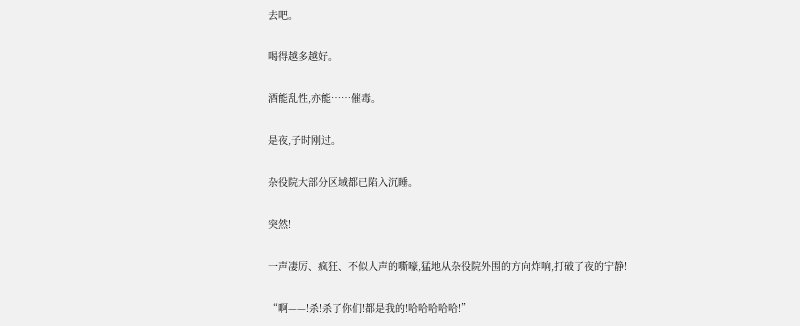去吧。

喝得越多越好。

酒能乱性,亦能……催毒。

是夜,子时刚过。

杂役院大部分区域都已陷入沉睡。

突然!

一声凄厉、疯狂、不似人声的嘶嚎,猛地从杂役院外围的方向炸响,打破了夜的宁静!

“啊——!杀!杀了你们!都是我的!哈哈哈哈哈!”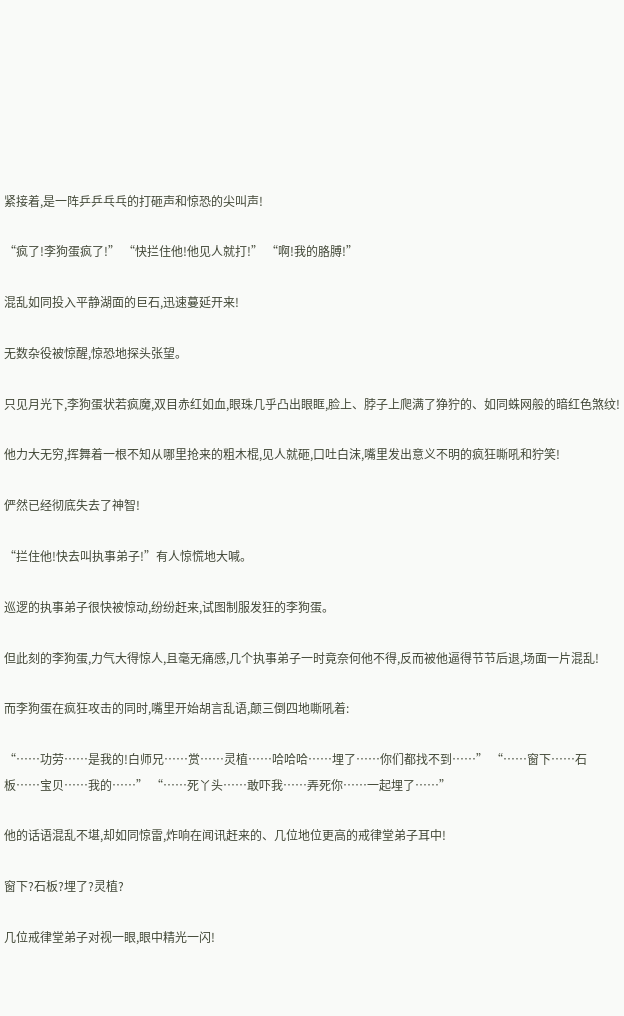紧接着,是一阵乒乒乓乓的打砸声和惊恐的尖叫声!

“疯了!李狗蛋疯了!” “快拦住他!他见人就打!” “啊!我的胳膊!”

混乱如同投入平静湖面的巨石,迅速蔓延开来!

无数杂役被惊醒,惊恐地探头张望。

只见月光下,李狗蛋状若疯魔,双目赤红如血,眼珠几乎凸出眼眶,脸上、脖子上爬满了狰狞的、如同蛛网般的暗红色煞纹!

他力大无穷,挥舞着一根不知从哪里抢来的粗木棍,见人就砸,口吐白沫,嘴里发出意义不明的疯狂嘶吼和狞笑!

俨然已经彻底失去了神智!

“拦住他!快去叫执事弟子!”有人惊慌地大喊。

巡逻的执事弟子很快被惊动,纷纷赶来,试图制服发狂的李狗蛋。

但此刻的李狗蛋,力气大得惊人,且毫无痛感,几个执事弟子一时竟奈何他不得,反而被他逼得节节后退,场面一片混乱!

而李狗蛋在疯狂攻击的同时,嘴里开始胡言乱语,颠三倒四地嘶吼着:

“……功劳……是我的!白师兄……赏……灵植……哈哈哈……埋了……你们都找不到……” “……窗下……石板……宝贝……我的……” “……死丫头……敢吓我……弄死你……一起埋了……”

他的话语混乱不堪,却如同惊雷,炸响在闻讯赶来的、几位地位更高的戒律堂弟子耳中!

窗下?石板?埋了?灵植?

几位戒律堂弟子对视一眼,眼中精光一闪!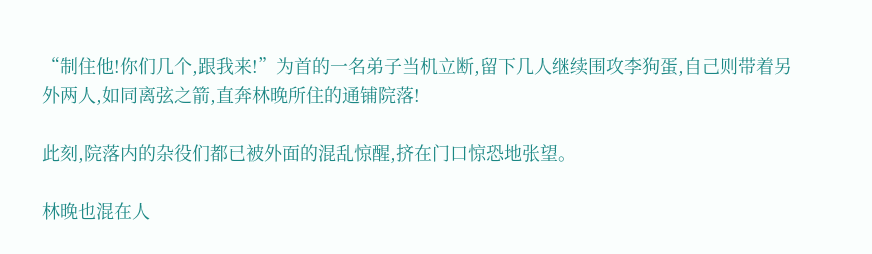“制住他!你们几个,跟我来!”为首的一名弟子当机立断,留下几人继续围攻李狗蛋,自己则带着另外两人,如同离弦之箭,直奔林晚所住的通铺院落!

此刻,院落内的杂役们都已被外面的混乱惊醒,挤在门口惊恐地张望。

林晚也混在人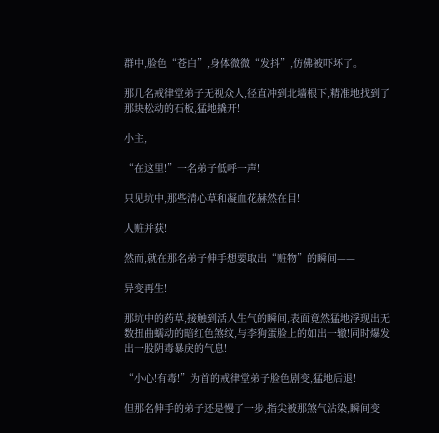群中,脸色“苍白”,身体微微“发抖”,仿佛被吓坏了。

那几名戒律堂弟子无视众人,径直冲到北墙根下,精准地找到了那块松动的石板,猛地撬开!

小主,

“在这里!”一名弟子低呼一声!

只见坑中,那些清心草和凝血花赫然在目!

人赃并获!

然而,就在那名弟子伸手想要取出“赃物”的瞬间——

异变再生!

那坑中的药草,接触到活人生气的瞬间,表面竟然猛地浮现出无数扭曲蠕动的暗红色煞纹,与李狗蛋脸上的如出一辙!同时爆发出一股阴毒暴戾的气息!

“小心!有毒!”为首的戒律堂弟子脸色剧变,猛地后退!

但那名伸手的弟子还是慢了一步,指尖被那煞气沾染,瞬间变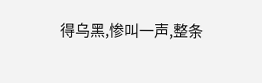得乌黑,惨叫一声,整条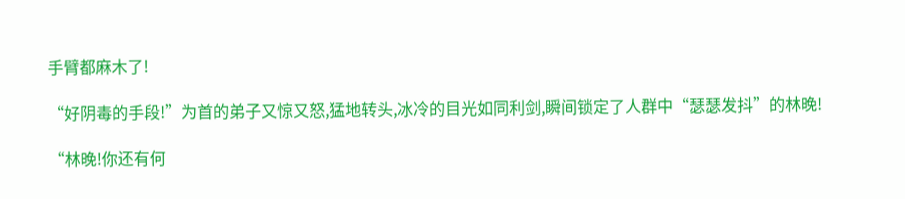手臂都麻木了!

“好阴毒的手段!”为首的弟子又惊又怒,猛地转头,冰冷的目光如同利剑,瞬间锁定了人群中“瑟瑟发抖”的林晚!

“林晚!你还有何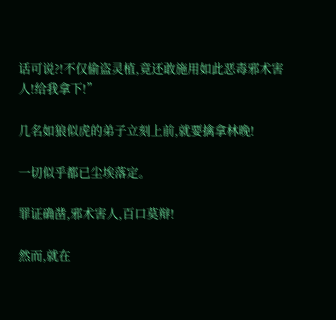话可说?!不仅偷盗灵植,竟还敢施用如此恶毒邪术害人!给我拿下!”

几名如狼似虎的弟子立刻上前,就要擒拿林晚!

一切似乎都已尘埃落定。

罪证确凿,邪术害人,百口莫辩!

然而,就在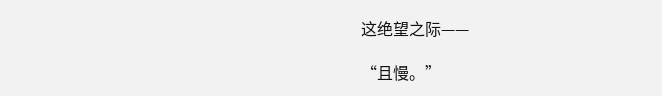这绝望之际——

“且慢。”